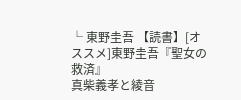└ 東野圭吾 【読書】[オススメ]東野圭吾『聖女の救済』
真柴義孝と綾音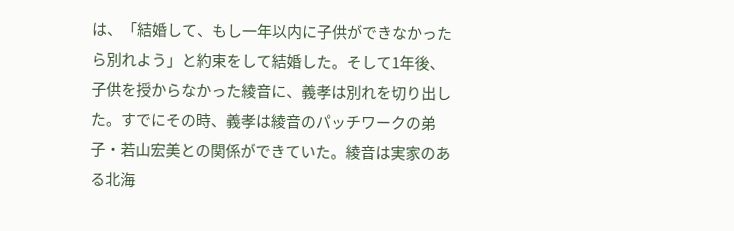は、「結婚して、もし一年以内に子供ができなかったら別れよう」と約束をして結婚した。そして1年後、子供を授からなかった綾音に、義孝は別れを切り出した。すでにその時、義孝は綾音のパッチワークの弟子・若山宏美との関係ができていた。綾音は実家のある北海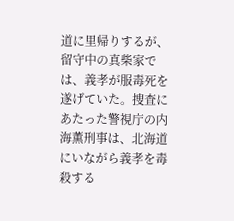道に里帰りするが、留守中の真柴家では、義孝が服毒死を遂げていた。捜査にあたった警視庁の内海薫刑事は、北海道にいながら義孝を毒殺する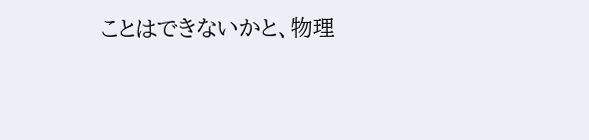ことはできないかと、物理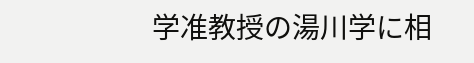学准教授の湯川学に相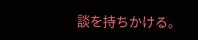談を持ちかける。